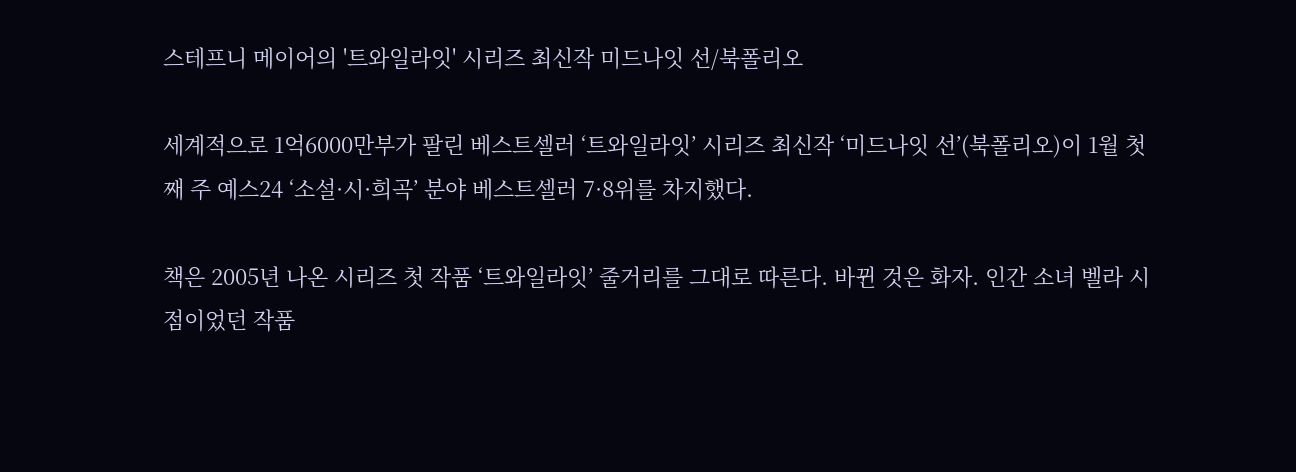스테프니 메이어의 '트와일라잇' 시리즈 최신작 미드나잇 선/북폴리오

세계적으로 1억6000만부가 팔린 베스트셀러 ‘트와일라잇’ 시리즈 최신작 ‘미드나잇 선’(북폴리오)이 1월 첫째 주 예스24 ‘소설·시·희곡’ 분야 베스트셀러 7·8위를 차지했다.

책은 2005년 나온 시리즈 첫 작품 ‘트와일라잇’ 줄거리를 그대로 따른다. 바뀐 것은 화자. 인간 소녀 벨라 시점이었던 작품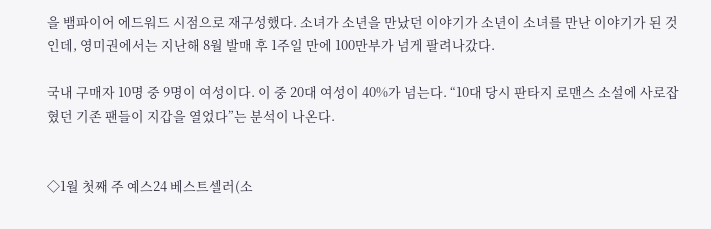을 뱀파이어 에드워드 시점으로 재구성했다. 소녀가 소년을 만났던 이야기가 소년이 소녀를 만난 이야기가 된 것인데, 영미권에서는 지난해 8월 발매 후 1주일 만에 100만부가 넘게 팔려나갔다.

국내 구매자 10명 중 9명이 여성이다. 이 중 20대 여성이 40%가 넘는다. “10대 당시 판타지 로맨스 소설에 사로잡혔던 기존 팬들이 지갑을 열었다”는 분석이 나온다.


◇1월 첫째 주 예스24 베스트셀러(소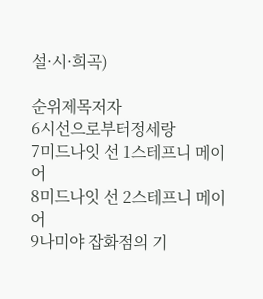설·시·희곡)

순위제목저자
6시선으로부터정세랑
7미드나잇 선 1스테프니 메이어
8미드나잇 선 2스테프니 메이어
9나미야 잡화점의 기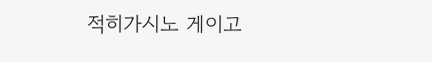적히가시노 게이고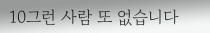10그런 사람 또 없습니다